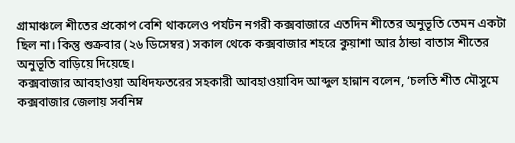গ্রামাঞ্চলে শীতের প্রকোপ বেশি থাকলেও পর্যটন নগরী কক্সবাজারে এতদিন শীতের অনুভূতি তেমন একটা ছিল না। কিন্তু শুক্রবার (২৬ ডিসেম্বর) সকাল থেকে কক্সবাজার শহরে কুয়াশা আর ঠান্ডা বাতাস শীতের অনুভূতি বাড়িয়ে দিয়েছে।
কক্সবাজার আবহাওয়া অধিদফতরের সহকারী আবহাওয়াবিদ আব্দুল হান্নান বলেন, ‘চলতি শীত মৌসুমে কক্সবাজার জেলায় সর্বনিম্ন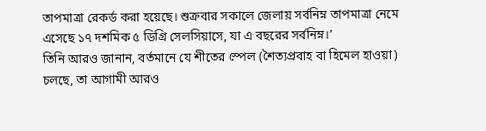তাপমাত্রা রেকর্ড করা হয়েছে। শুক্রবার সকালে জেলায় সর্বনিম্ন তাপমাত্রা নেমে এসেছে ১৭ দশমিক ৫ ডিগ্রি সেলসিয়াসে, যা এ বছরের সর্বনিম্ন।’
তিনি আরও জানান, বর্তমানে যে শীতের স্পেল (শৈত্যপ্রবাহ বা হিমেল হাওয়া) চলছে, তা আগামী আরও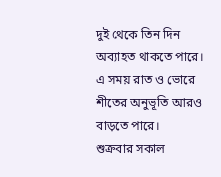দুই থেকে তিন দিন অব্যাহত থাকতে পারে। এ সময় রাত ও ভোরে শীতের অনুভূতি আরও বাড়তে পারে।
শুক্রবার সকাল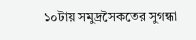১০টায় সমুদ্রসৈকতের সুগন্ধা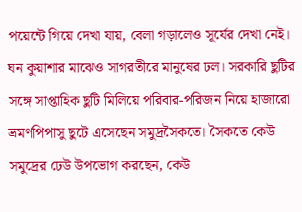পয়েন্টে গিয়ে দেখা যায়, বেলা গড়ালেও সূর্যের দেখা নেই। ঘন কুয়াশার মাঝেও সাগরতীরে মানুষের ঢল। সরকারি ছুটির সঙ্গে সাপ্তাহিক ছুটি মিলিয়ে পরিবার-পরিজন নিয়ে হাজারো ভ্রমণপিপাসু ছুটে এসেছেন সমুদ্রসৈকতে। সৈকতে কেউ সমুদ্রের ঢেউ উপভোগ করছেন, কেউ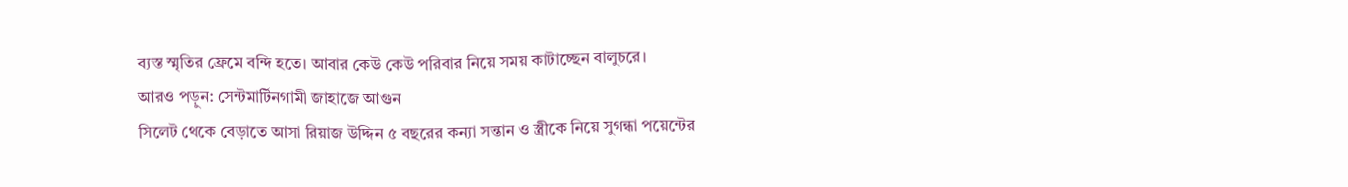ব্যস্ত স্মৃতির ফ্রেমে বন্দি হতে। আবার কেউ কেউ পরিবার নিয়ে সময় কাটাচ্ছেন বালুচরে।
আরও পড়ুন: সেন্টমার্টিনগামী জাহাজে আগুন
সিলেট থেকে বেড়াতে আসা রিয়াজ উদ্দিন ৫ বছরের কন্যা সন্তান ও স্ত্রীকে নিয়ে সুগন্ধা পয়েন্টের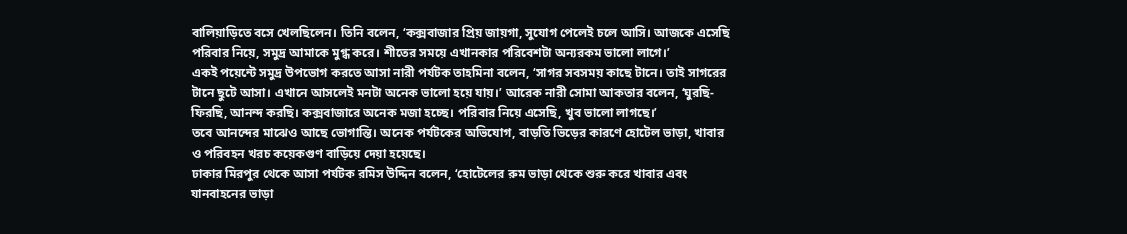বালিয়াড়িতে বসে খেলছিলেন। তিনি বলেন, ‘কক্সবাজার প্রিয় জায়গা, সুযোগ পেলেই চলে আসি। আজকে এসেছি পরিবার নিয়ে, সমুদ্র আমাকে মুগ্ধ করে। শীতের সময়ে এখানকার পরিবেশটা অন্যরকম ভালো লাগে।’
একই পয়েন্টে সমুদ্র উপভোগ করতে আসা নারী পর্যটক তাহমিনা বলেন, ‘সাগর সবসময় কাছে টানে। তাই সাগরের টানে ছুটে আসা। এখানে আসলেই মনটা অনেক ভালো হয়ে যায়।’ আরেক নারী সোমা আকতার বলেন, ‘ঘুরছি-ফিরছি, আনন্দ করছি। কক্সবাজারে অনেক মজা হচ্ছে। পরিবার নিয়ে এসেছি, খুব ভালো লাগছে।’
তবে আনন্দের মাঝেও আছে ভোগান্তি। অনেক পর্যটকের অভিযোগ, বাড়তি ভিড়ের কারণে হোটেল ভাড়া, খাবার ও পরিবহন খরচ কয়েকগুণ বাড়িয়ে দেয়া হয়েছে।
ঢাকার মিরপুর থেকে আসা পর্যটক রমিস উদ্দিন বলেন, ‘হোটেলের রুম ভাড়া থেকে শুরু করে খাবার এবং যানবাহনের ভাড়া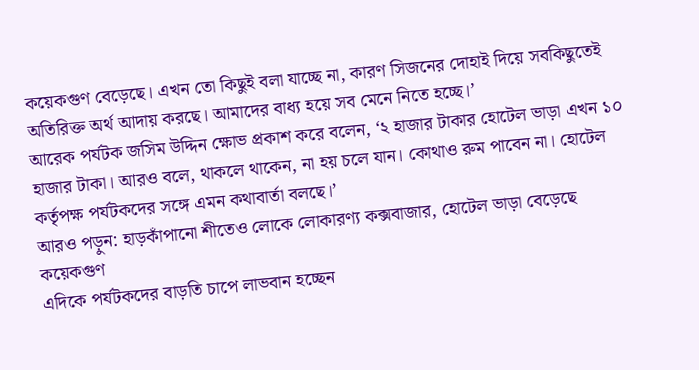কয়েকগুণ বেড়েছে। এখন তো কিছুই বলা যাচ্ছে না, কারণ সিজনের দোহাই দিয়ে সবকিছুতেই অতিরিক্ত অর্থ আদায় করছে। আমাদের বাধ্য হয়ে সব মেনে নিতে হচ্ছে।’
আরেক পর্যটক জসিম উদ্দিন ক্ষোভ প্রকাশ করে বলেন, ‘২ হাজার টাকার হোটেল ভাড়া এখন ১০ হাজার টাকা। আরও বলে, থাকলে থাকেন, না হয় চলে যান। কোথাও রুম পাবেন না। হোটেল কর্তৃপক্ষ পর্যটকদের সঙ্গে এমন কথাবার্তা বলছে।’
আরও পড়ুন: হাড়কাঁপানো শীতেও লোকে লোকারণ্য কক্সবাজার, হোটেল ভাড়া বেড়েছে কয়েকগুণ
এদিকে পর্যটকদের বাড়তি চাপে লাভবান হচ্ছেন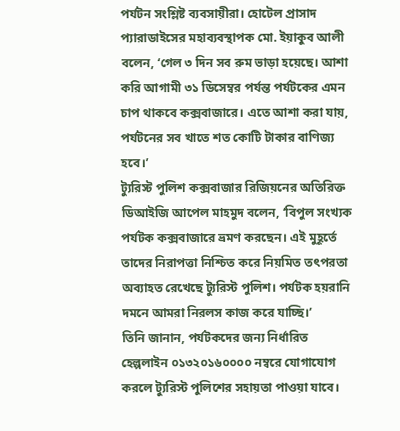পর্যটন সংশ্লিষ্ট ব্যবসায়ীরা। হোটেল প্রাসাদ প্যারাডাইসের মহাব্যবস্থাপক মো. ইয়াকুব আলী বলেন, ‘গেল ৩ দিন সব রুম ভাড়া হয়েছে। আশা করি আগামী ৩১ ডিসেম্বর পর্যন্ত পর্যটকের এমন চাপ থাকবে কক্সবাজারে। এতে আশা করা যায়, পর্যটনের সব খাতে শত কোটি টাকার বাণিজ্য হবে।’
ট্যুরিস্ট পুলিশ কক্সবাজার রিজিয়নের অতিরিক্ত ডিআইজি আপেল মাহমুদ বলেন, ‘বিপুল সংখ্যক পর্যটক কক্সবাজারে ভ্রমণ করছেন। এই মুহূর্তে তাদের নিরাপত্তা নিশ্চিত করে নিয়মিত তৎপরতা অব্যাহত রেখেছে ট্যুরিস্ট পুলিশ। পর্যটক হয়রানি দমনে আমরা নিরলস কাজ করে যাচ্ছি।’
তিনি জানান, পর্যটকদের জন্য নির্ধারিত হেল্পলাইন ০১৩২০১৬০০০০ নম্বরে যোগাযোগ করলে ট্যুরিস্ট পুলিশের সহায়তা পাওয়া যাবে।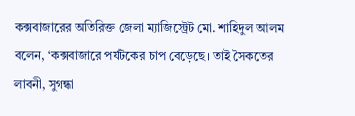কক্সবাজারের অতিরিক্ত জেলা ম্যাজিস্ট্রেট মো. শাহিদুল আলম বলেন, ‘কক্সবাজারে পর্যটকের চাপ বেড়েছে। তাই সৈকতের লাবনী, সুগন্ধা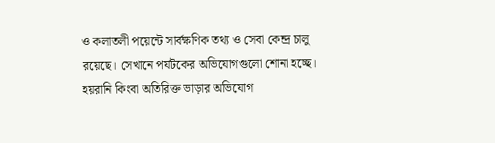ও কলাতলী পয়েন্টে সার্বক্ষণিক তথ্য ও সেবা কেন্দ্র চালু রয়েছে। সেখানে পর্যটকের অভিযোগগুলো শোনা হচ্ছে। হয়রানি কিংবা অতিরিক্ত ভাড়ার অভিযোগ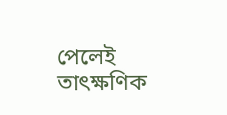পেলেই তাৎক্ষণিক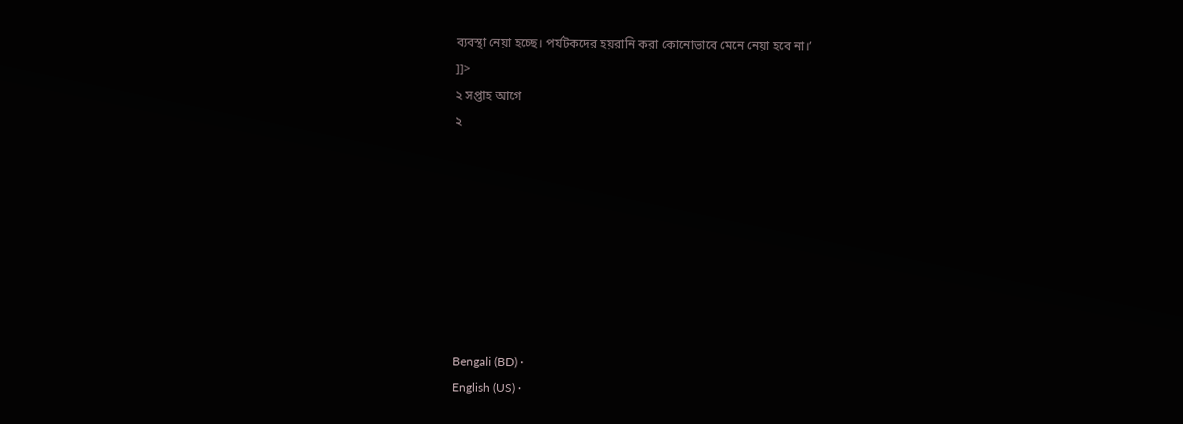ব্যবস্থা নেয়া হচ্ছে। পর্যটকদের হয়রানি করা কোনোভাবে মেনে নেয়া হবে না।’
]]>
২ সপ্তাহ আগে
২








Bengali (BD) ·
English (US) ·